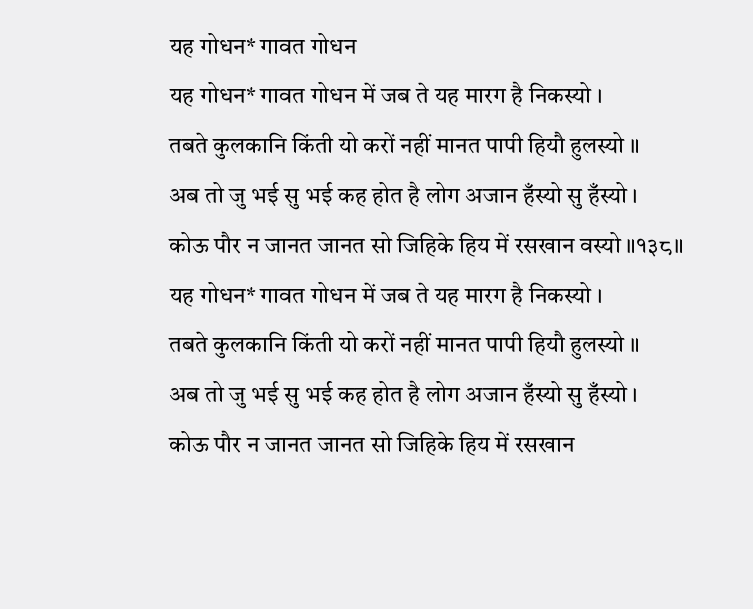यह गोधन* गावत गोधन
यह गोधन* गावत गोधन में जब ते यह मारग है निकस्यो ।
तबते कुलकानि किंती यो करों नहीं मानत पापी हियौ हुलस्यो ॥
अब तो जु भई सु भई कह होत है लोग अजान हँस्यो सु हँस्यो ।
कोऊ पौर न जानत जानत सो जिहिके हिय में रसखान वस्यो ॥१३८॥
यह गोधन* गावत गोधन में जब ते यह मारग है निकस्यो ।
तबते कुलकानि किंती यो करों नहीं मानत पापी हियौ हुलस्यो ॥
अब तो जु भई सु भई कह होत है लोग अजान हँस्यो सु हँस्यो ।
कोऊ पौर न जानत जानत सो जिहिके हिय में रसखान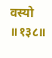वस्यो ॥१३८॥